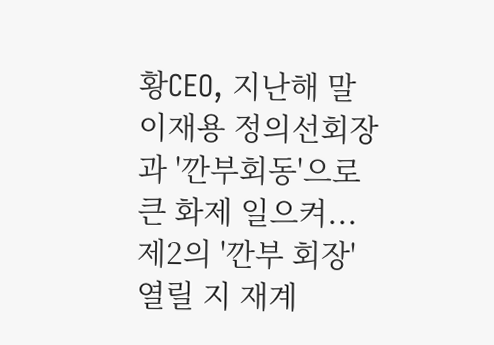황CEO, 지난해 말 이재용 정의선회장과 '깐부회동'으로 큰 화제 일으켜...제2의 '깐부 회장' 열릴 지 재계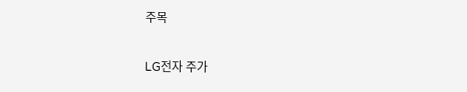주목

LG전자 주가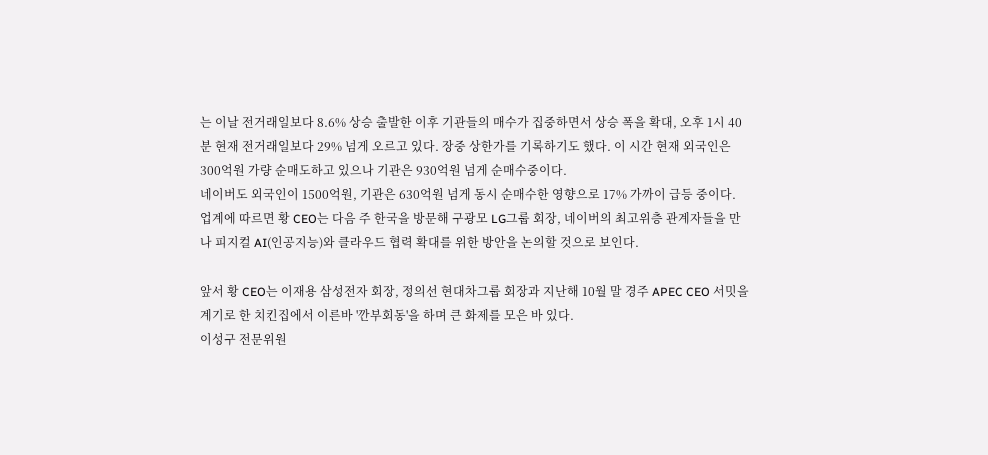는 이날 전거래일보다 8.6% 상승 출발한 이후 기관들의 매수가 집중하면서 상승 폭을 확대, 오후 1시 40분 현재 전거래일보다 29% 넘게 오르고 있다. 장중 상한가를 기록하기도 했다. 이 시간 현재 외국인은 300억원 가량 순매도하고 있으나 기관은 930억원 넘게 순매수중이다.
네이버도 외국인이 1500억원, 기관은 630억원 넘게 동시 순매수한 영향으로 17% 가까이 급등 중이다.
업계에 따르면 황 CEO는 다음 주 한국을 방문해 구광모 LG그룹 회장, 네이버의 최고위층 관계자들을 만나 피지컬 AI(인공지능)와 클라우드 협력 확대를 위한 방안을 논의할 것으로 보인다.

앞서 황 CEO는 이재용 삼성전자 회장, 정의선 현대차그룹 회장과 지난해 10월 말 경주 APEC CEO 서밋을 계기로 한 치킨집에서 이른바 '깐부회동'을 하며 큰 화제를 모은 바 있다.
이성구 전문위원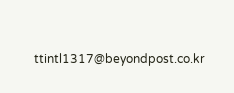ttintl1317@beyondpost.co.kr